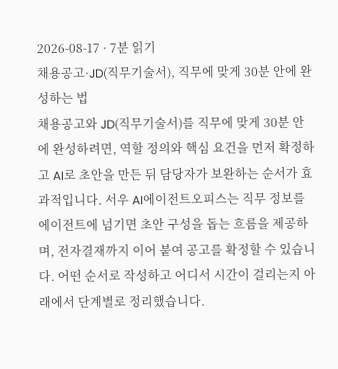2026-08-17 · 7분 읽기
채용공고·JD(직무기술서), 직무에 맞게 30분 안에 완성하는 법
채용공고와 JD(직무기술서)를 직무에 맞게 30분 안에 완성하려면, 역할 정의와 핵심 요건을 먼저 확정하고 AI로 초안을 만든 뒤 담당자가 보완하는 순서가 효과적입니다. 서우 AI에이전트오피스는 직무 정보를 에이전트에 넘기면 초안 구성을 돕는 흐름을 제공하며, 전자결재까지 이어 붙여 공고를 확정할 수 있습니다. 어떤 순서로 작성하고 어디서 시간이 걸리는지 아래에서 단계별로 정리했습니다.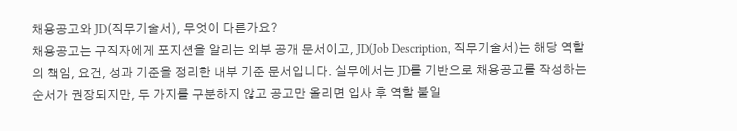채용공고와 JD(직무기술서), 무엇이 다른가요?
채용공고는 구직자에게 포지션을 알리는 외부 공개 문서이고, JD(Job Description, 직무기술서)는 해당 역할의 책임, 요건, 성과 기준을 정리한 내부 기준 문서입니다. 실무에서는 JD를 기반으로 채용공고를 작성하는 순서가 권장되지만, 두 가지를 구분하지 않고 공고만 올리면 입사 후 역할 불일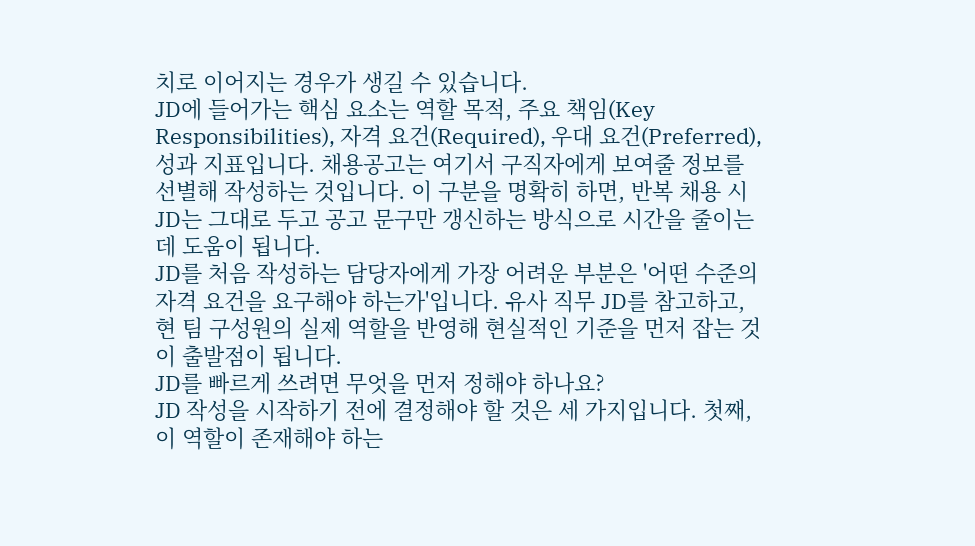치로 이어지는 경우가 생길 수 있습니다.
JD에 들어가는 핵심 요소는 역할 목적, 주요 책임(Key Responsibilities), 자격 요건(Required), 우대 요건(Preferred), 성과 지표입니다. 채용공고는 여기서 구직자에게 보여줄 정보를 선별해 작성하는 것입니다. 이 구분을 명확히 하면, 반복 채용 시 JD는 그대로 두고 공고 문구만 갱신하는 방식으로 시간을 줄이는 데 도움이 됩니다.
JD를 처음 작성하는 담당자에게 가장 어려운 부분은 '어떤 수준의 자격 요건을 요구해야 하는가'입니다. 유사 직무 JD를 참고하고, 현 팀 구성원의 실제 역할을 반영해 현실적인 기준을 먼저 잡는 것이 출발점이 됩니다.
JD를 빠르게 쓰려면 무엇을 먼저 정해야 하나요?
JD 작성을 시작하기 전에 결정해야 할 것은 세 가지입니다. 첫째, 이 역할이 존재해야 하는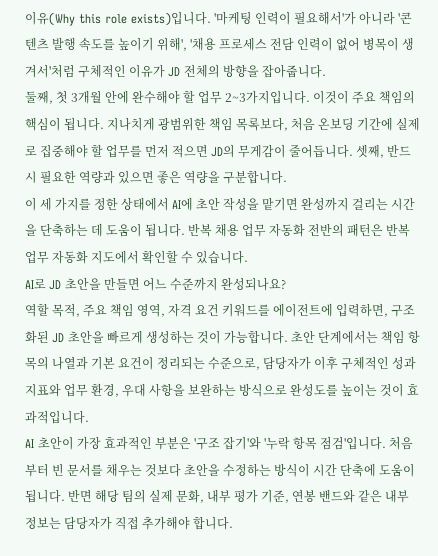이유(Why this role exists)입니다. '마케팅 인력이 필요해서'가 아니라 '콘텐츠 발행 속도를 높이기 위해', '채용 프로세스 전담 인력이 없어 병목이 생겨서'처럼 구체적인 이유가 JD 전체의 방향을 잡아줍니다.
둘째, 첫 3개월 안에 완수해야 할 업무 2~3가지입니다. 이것이 주요 책임의 핵심이 됩니다. 지나치게 광범위한 책임 목록보다, 처음 온보딩 기간에 실제로 집중해야 할 업무를 먼저 적으면 JD의 무게감이 줄어듭니다. 셋째, 반드시 필요한 역량과 있으면 좋은 역량을 구분합니다.
이 세 가지를 정한 상태에서 AI에 초안 작성을 맡기면 완성까지 걸리는 시간을 단축하는 데 도움이 됩니다. 반복 채용 업무 자동화 전반의 패턴은 반복 업무 자동화 지도에서 확인할 수 있습니다.
AI로 JD 초안을 만들면 어느 수준까지 완성되나요?
역할 목적, 주요 책임 영역, 자격 요건 키워드를 에이전트에 입력하면, 구조화된 JD 초안을 빠르게 생성하는 것이 가능합니다. 초안 단계에서는 책임 항목의 나열과 기본 요건이 정리되는 수준으로, 담당자가 이후 구체적인 성과 지표와 업무 환경, 우대 사항을 보완하는 방식으로 완성도를 높이는 것이 효과적입니다.
AI 초안이 가장 효과적인 부분은 '구조 잡기'와 '누락 항목 점검'입니다. 처음부터 빈 문서를 채우는 것보다 초안을 수정하는 방식이 시간 단축에 도움이 됩니다. 반면 해당 팀의 실제 문화, 내부 평가 기준, 연봉 밴드와 같은 내부 정보는 담당자가 직접 추가해야 합니다.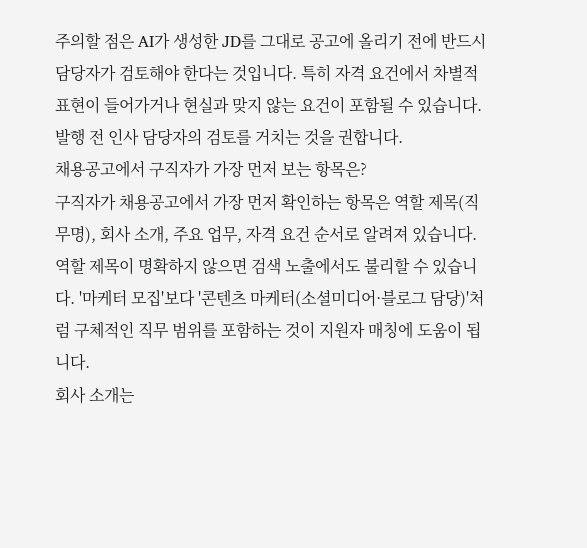주의할 점은 AI가 생성한 JD를 그대로 공고에 올리기 전에 반드시 담당자가 검토해야 한다는 것입니다. 특히 자격 요건에서 차별적 표현이 들어가거나 현실과 맞지 않는 요건이 포함될 수 있습니다. 발행 전 인사 담당자의 검토를 거치는 것을 권합니다.
채용공고에서 구직자가 가장 먼저 보는 항목은?
구직자가 채용공고에서 가장 먼저 확인하는 항목은 역할 제목(직무명), 회사 소개, 주요 업무, 자격 요건 순서로 알려져 있습니다. 역할 제목이 명확하지 않으면 검색 노출에서도 불리할 수 있습니다. '마케터 모집'보다 '콘텐츠 마케터(소셜미디어·블로그 담당)'처럼 구체적인 직무 범위를 포함하는 것이 지원자 매칭에 도움이 됩니다.
회사 소개는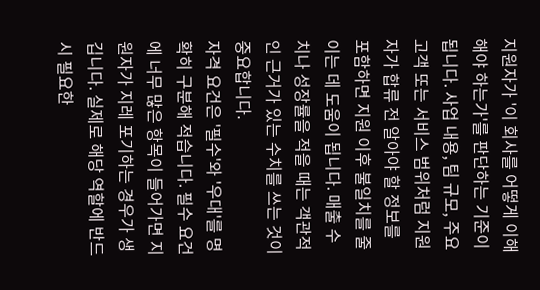지원자가 '이 회사를 어떻게 이해해야 하는가'를 판단하는 기준이 됩니다. 사업 내용, 팀 규모, 주요 고객 또는 서비스 범위처럼 지원자가 합류 전 알아야 할 정보를 포함하면 지원 이후 불일치를 줄이는 데 도움이 됩니다. 매출 수치나 성장률을 적을 때는 객관적인 근거가 있는 수치를 쓰는 것이 중요합니다.
자격 요건은 '필수'와 '우대'를 명확히 구분해 적습니다. 필수 요건에 너무 많은 항목이 들어가면 지원자가 지레 포기하는 경우가 생깁니다. 실제로 해당 역할에 반드시 필요한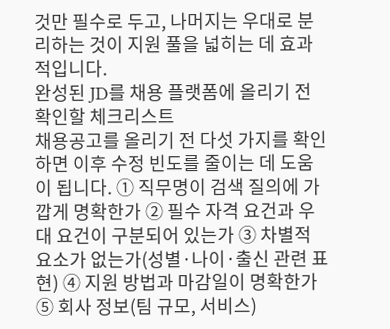것만 필수로 두고, 나머지는 우대로 분리하는 것이 지원 풀을 넓히는 데 효과적입니다.
완성된 JD를 채용 플랫폼에 올리기 전 확인할 체크리스트
채용공고를 올리기 전 다섯 가지를 확인하면 이후 수정 빈도를 줄이는 데 도움이 됩니다. ① 직무명이 검색 질의에 가깝게 명확한가 ② 필수 자격 요건과 우대 요건이 구분되어 있는가 ③ 차별적 요소가 없는가(성별·나이·출신 관련 표현) ④ 지원 방법과 마감일이 명확한가 ⑤ 회사 정보(팀 규모, 서비스)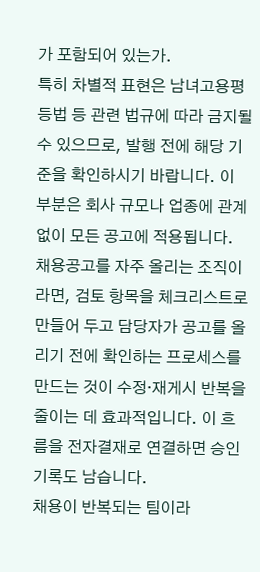가 포함되어 있는가.
특히 차별적 표현은 남녀고용평등법 등 관련 법규에 따라 금지될 수 있으므로, 발행 전에 해당 기준을 확인하시기 바랍니다. 이 부분은 회사 규모나 업종에 관계없이 모든 공고에 적용됩니다.
채용공고를 자주 올리는 조직이라면, 검토 항목을 체크리스트로 만들어 두고 담당자가 공고를 올리기 전에 확인하는 프로세스를 만드는 것이 수정·재게시 반복을 줄이는 데 효과적입니다. 이 흐름을 전자결재로 연결하면 승인 기록도 남습니다.
채용이 반복되는 팀이라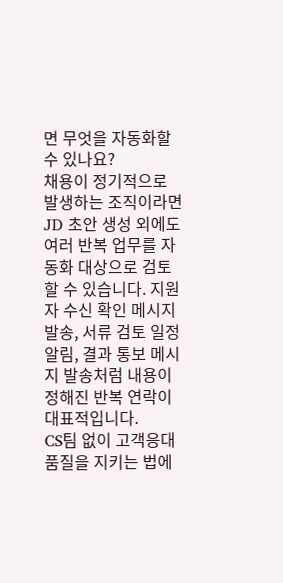면 무엇을 자동화할 수 있나요?
채용이 정기적으로 발생하는 조직이라면 JD 초안 생성 외에도 여러 반복 업무를 자동화 대상으로 검토할 수 있습니다. 지원자 수신 확인 메시지 발송, 서류 검토 일정 알림, 결과 통보 메시지 발송처럼 내용이 정해진 반복 연락이 대표적입니다.
CS팀 없이 고객응대 품질을 지키는 법에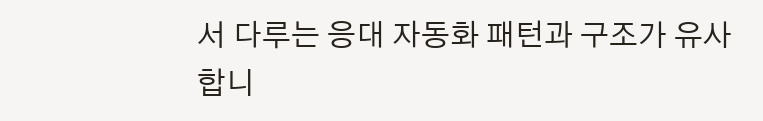서 다루는 응대 자동화 패턴과 구조가 유사합니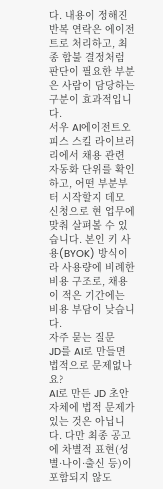다. 내용이 정해진 반복 연락은 에이전트로 처리하고, 최종 합불 결정처럼 판단이 필요한 부분은 사람이 담당하는 구분이 효과적입니다.
서우 AI에이전트오피스 스킬 라이브러리에서 채용 관련 자동화 단위를 확인하고, 어떤 부분부터 시작할지 데모 신청으로 현 업무에 맞춰 살펴볼 수 있습니다. 본인 키 사용(BYOK) 방식이라 사용량에 비례한 비용 구조로, 채용이 적은 기간에는 비용 부담이 낮습니다.
자주 묻는 질문
JD를 AI로 만들면 법적으로 문제없나요?
AI로 만든 JD 초안 자체에 법적 문제가 있는 것은 아닙니다. 다만 최종 공고에 차별적 표현(성별·나이·출신 등)이 포함되지 않도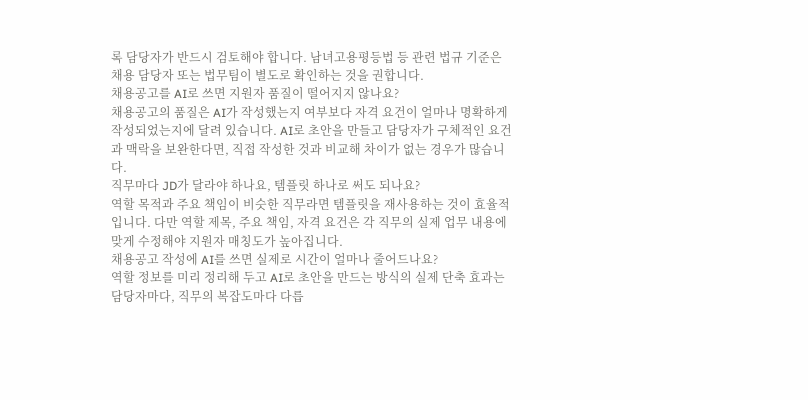록 담당자가 반드시 검토해야 합니다. 남녀고용평등법 등 관련 법규 기준은 채용 담당자 또는 법무팀이 별도로 확인하는 것을 권합니다.
채용공고를 AI로 쓰면 지원자 품질이 떨어지지 않나요?
채용공고의 품질은 AI가 작성했는지 여부보다 자격 요건이 얼마나 명확하게 작성되었는지에 달려 있습니다. AI로 초안을 만들고 담당자가 구체적인 요건과 맥락을 보완한다면, 직접 작성한 것과 비교해 차이가 없는 경우가 많습니다.
직무마다 JD가 달라야 하나요, 템플릿 하나로 써도 되나요?
역할 목적과 주요 책임이 비슷한 직무라면 템플릿을 재사용하는 것이 효율적입니다. 다만 역할 제목, 주요 책임, 자격 요건은 각 직무의 실제 업무 내용에 맞게 수정해야 지원자 매칭도가 높아집니다.
채용공고 작성에 AI를 쓰면 실제로 시간이 얼마나 줄어드나요?
역할 정보를 미리 정리해 두고 AI로 초안을 만드는 방식의 실제 단축 효과는 담당자마다, 직무의 복잡도마다 다릅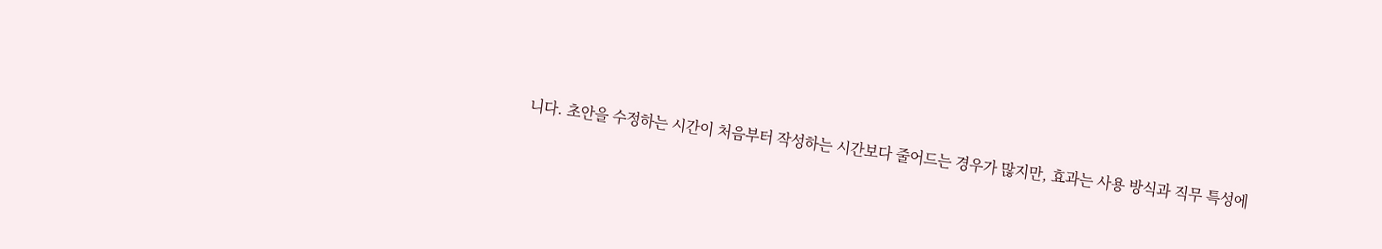니다. 초안을 수정하는 시간이 처음부터 작성하는 시간보다 줄어드는 경우가 많지만, 효과는 사용 방식과 직무 특성에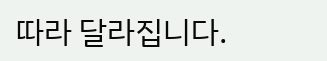따라 달라집니다.